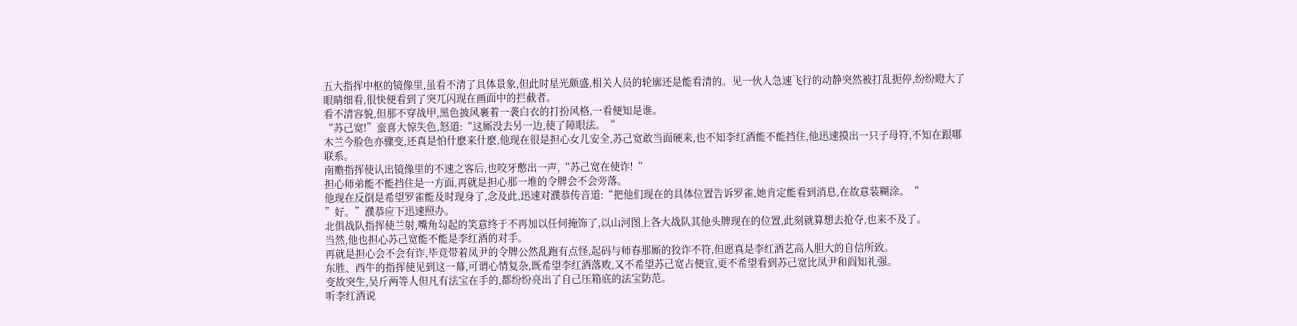五大指挥中枢的镜像里,虽看不清了具体景象,但此时星光颇盛,相关人员的轮廓还是能看清的。见一伙人急速飞行的动静突然被打乱扼停,纷纷瞪大了眼睛细看,很快便看到了突兀闪现在画面中的拦截者。
看不清容貌,但那不穿战甲,黑色披风裹着一袭白衣的打扮风格,一看便知是谁。
“苏己宽!”蛮喜大惊失色,怒道:“这厮没去另一边,使了障眼法。“
木兰今脸色亦骤变,还真是怕什麽来什麽,他现在很是担心女儿安全,苏己宽敢当面硬来,也不知李红酒能不能挡住,他迅速摸出一只子母符,不知在跟哪联系。
南赡指挥使认出镜像里的不速之客后,也咬牙憋出一声,“苏己宽在使诈!“
担心师弟能不能挡住是一方面,再就是担心那一堆的令牌会不会旁落。
他现在反倒是希望罗雀能及时现身了,念及此,迅速对濮恭传音道:“把他们现在的具体位置告诉罗雀,她肯定能看到消息,在故意装糊涂。“
”好。”濮恭应下迅速照办。
北俱战队指挥使兰射,嘴角勾起的笑意终于不再加以任何掩饰了,以山河图上各大战队其他头牌现在的位置,此刻就算想去抢夺,也来不及了。
当然,他也担心苏己宽能不能是李红酒的对手。
再就是担心会不会有诈,毕竞带着凤尹的令牌公然乱跑有点怪,起码与师春那厮的狡诈不符,但愿真是李红酒艺高人胆大的自信所致。
东胜、西牛的指挥使见到这一幕,可谓心情复杂,既希望李红酒落败,又不希望苏己宽占便宜,更不希望看到苏己宽比凤尹和阎知礼强。
变故突生,吴斤两等人但凡有法宝在手的,都纷纷亮出了自己压箱底的法宝防范。
听李红酒说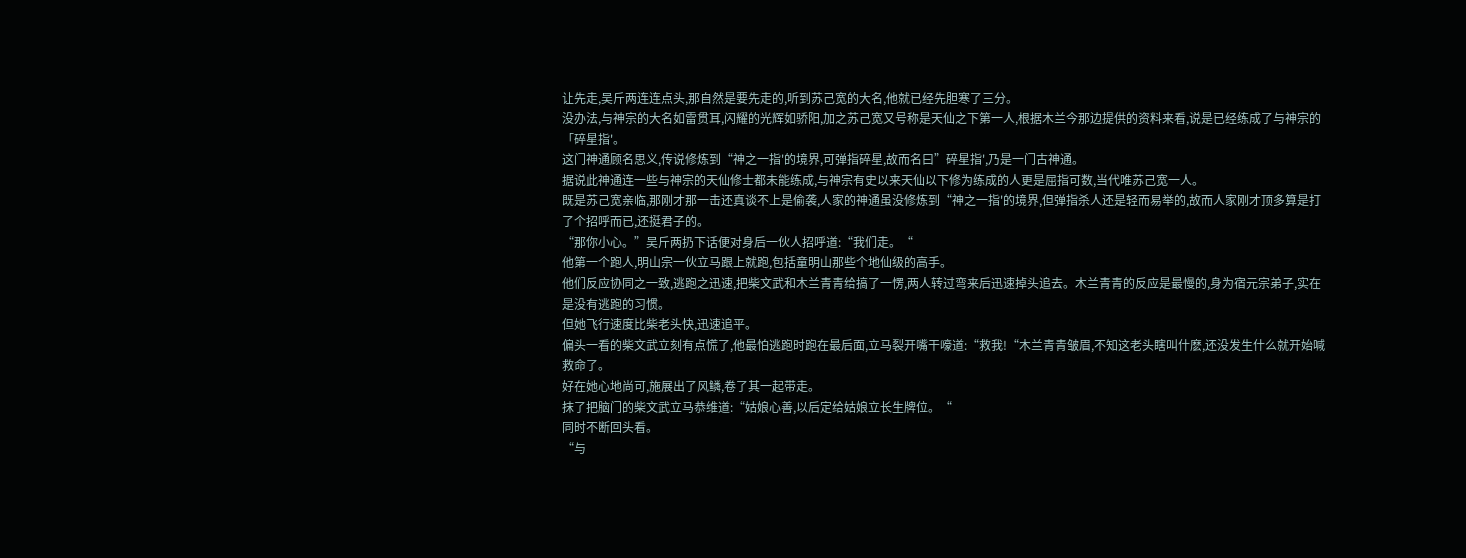让先走,吴斤两连连点头,那自然是要先走的,听到苏己宽的大名,他就已经先胆寒了三分。
没办法,与神宗的大名如雷贯耳,闪耀的光辉如骄阳,加之苏己宽又号称是天仙之下第一人,根据木兰今那边提供的资料来看,说是已经练成了与神宗的「碎星指'。
这门神通顾名思义,传说修炼到“神之一指'的境界,可弹指碎星,故而名曰”碎星指',乃是一门古神通。
据说此神通连一些与神宗的天仙修士都未能练成,与神宗有史以来天仙以下修为练成的人更是屈指可数,当代唯苏己宽一人。
既是苏己宽亲临,那刚才那一击还真谈不上是偷袭,人家的神通虽没修炼到“神之一指'的境界,但弹指杀人还是轻而易举的,故而人家刚才顶多算是打了个招呼而已,还挺君子的。
“那你小心。”吴斤两扔下话便对身后一伙人招呼道:“我们走。“
他第一个跑人,明山宗一伙立马跟上就跑,包括童明山那些个地仙级的高手。
他们反应协同之一致,逃跑之迅速,把柴文武和木兰青青给搞了一愣,两人转过弯来后迅速掉头追去。木兰青青的反应是最慢的,身为宿元宗弟子,实在是没有逃跑的习惯。
但她飞行速度比柴老头快,迅速追平。
偏头一看的柴文武立刻有点慌了,他最怕逃跑时跑在最后面,立马裂开嘴干嚎道:“救我!“木兰青青皱眉,不知这老头瞎叫什麽,还没发生什么就开始喊救命了。
好在她心地尚可,施展出了风鳞,卷了其一起带走。
抹了把脑门的柴文武立马恭维道:“姑娘心善,以后定给姑娘立长生牌位。“
同时不断回头看。
“与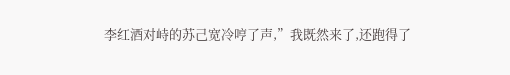李红酒对峙的苏己宽冷哼了声,”我既然来了,还跑得了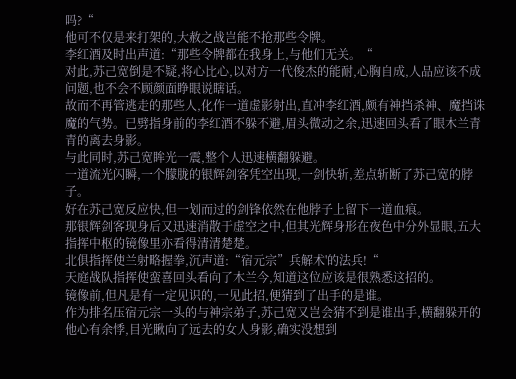吗?“
他可不仅是来打架的,大赦之战岂能不抢那些令牌。
李红酒及时出声道:“那些令牌都在我身上,与他们无关。“
对此,苏己宽倒是不疑,将心比心,以对方一代俊杰的能耐,心胸自成,人品应该不成问题,也不会不顾颜面睁眼说瞎话。
故而不再管逃走的那些人,化作一道虚影射出,直冲李红酒,颇有神挡杀神、魔挡诛魔的气势。已劈指身前的李红酒不躲不避,眉头微动之余,迅速回头看了眼木兰青青的离去身影。
与此同时,苏己宽眸光一震,整个人迅速横翻躲避。
一道流光闪瞬,一个朦胧的银辉剑客凭空出现,一剑快斩,差点斩断了苏己宽的脖子。
好在苏己宽反应快,但一划而过的剑锋依然在他脖子上留下一道血痕。
那银辉剑客现身后又迅速消散于虚空之中,但其光辉身形在夜色中分外显眼,五大指挥中枢的镜像里亦看得清清楚楚。
北俱指挥使兰射略握拳,沉声道:“宿元宗”兵解术'的法兵!“
天庭战队指挥使蛮喜回头看向了木兰今,知道这位应该是很熟悉这招的。
镜像前,但凡是有一定见识的,一见此招,便猜到了出手的是谁。
作为排名压宿元宗一头的与神宗弟子,苏己宽又岂会猜不到是谁出手,横翻躲开的他心有余悸,目光瞅向了远去的女人身影,确实没想到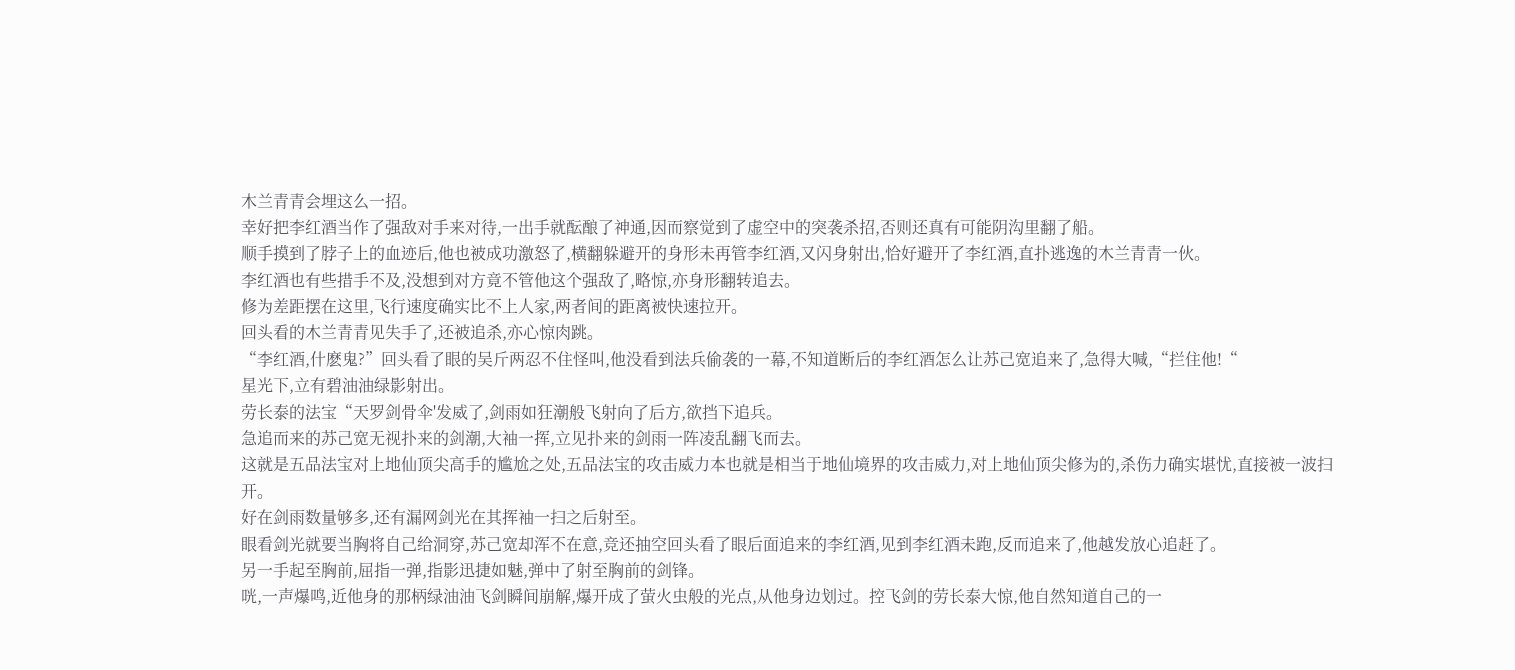木兰青青会埋这么一招。
幸好把李红酒当作了强敌对手来对待,一出手就酝酿了神通,因而察觉到了虚空中的突袭杀招,否则还真有可能阴沟里翻了船。
顺手摸到了脖子上的血迹后,他也被成功激怒了,横翻躲避开的身形未再管李红酒,又闪身射出,恰好避开了李红酒,直扑逃逸的木兰青青一伙。
李红酒也有些措手不及,没想到对方竟不管他这个强敌了,略惊,亦身形翻转追去。
修为差距摆在这里,飞行速度确实比不上人家,两者间的距离被快速拉开。
回头看的木兰青青见失手了,还被追杀,亦心惊肉跳。
“李红酒,什麽鬼?”回头看了眼的吴斤两忍不住怪叫,他没看到法兵偷袭的一幕,不知道断后的李红酒怎么让苏己宽追来了,急得大喊,“拦住他!“
星光下,立有碧油油绿影射出。
劳长泰的法宝“天罗剑骨伞'发威了,剑雨如狂潮般飞射向了后方,欲挡下追兵。
急追而来的苏己宽无视扑来的剑潮,大袖一挥,立见扑来的剑雨一阵凌乱翻飞而去。
这就是五品法宝对上地仙顶尖高手的尴尬之处,五品法宝的攻击威力本也就是相当于地仙境界的攻击威力,对上地仙顶尖修为的,杀伤力确实堪忧,直接被一波扫开。
好在剑雨数量够多,还有漏网剑光在其挥袖一扫之后射至。
眼看剑光就要当胸将自己给洞穿,苏己宽却浑不在意,竞还抽空回头看了眼后面追来的李红酒,见到李红酒未跑,反而追来了,他越发放心追赶了。
另一手起至胸前,屈指一弹,指影迅捷如魅,弹中了射至胸前的剑锋。
咣,一声爆鸣,近他身的那柄绿油油飞剑瞬间崩解,爆开成了萤火虫般的光点,从他身边划过。控飞剑的劳长泰大惊,他自然知道自己的一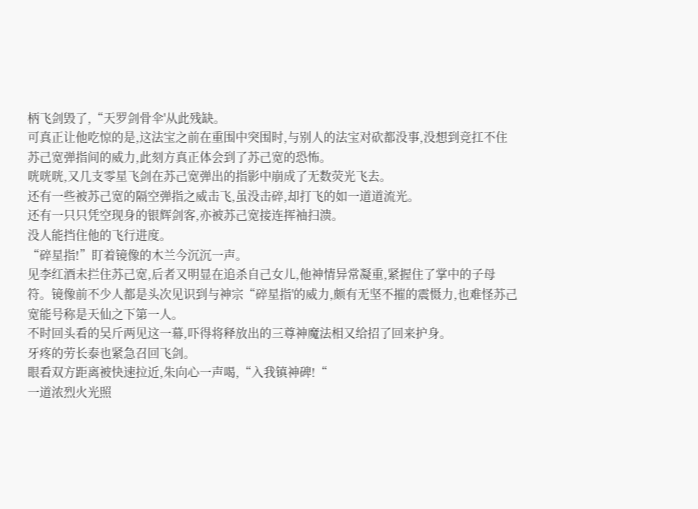柄飞剑毁了,“天罗剑骨伞'从此残缺。
可真正让他吃惊的是,这法宝之前在重围中突围时,与别人的法宝对砍都没事,没想到竞扛不住苏己宽弹指间的威力,此刻方真正体会到了苏己宽的恐怖。
咣咣咣,又几支零星飞剑在苏己宽弹出的指影中崩成了无数荧光飞去。
还有一些被苏己宽的隔空弹指之威击飞,虽没击碎,却打飞的如一道道流光。
还有一只只凭空现身的银辉剑客,亦被苏己宽接连挥袖扫溃。
没人能挡住他的飞行进度。
“碎星指!”盯着镜像的木兰今沉沉一声。
见李红酒未拦住苏己宽,后者又明显在追杀自己女儿,他神情异常凝重,紧握住了掌中的子母符。镜像前不少人都是头次见识到与神宗“碎星指'的威力,颇有无坚不摧的震慑力,也难怪苏己宽能号称是天仙之下第一人。
不时回头看的吴斤两见这一幕,吓得将释放出的三尊神魔法相又给招了回来护身。
牙疼的劳长泰也紧急召回飞剑。
眼看双方距离被快速拉近,朱向心一声喝,“入我镇神碑!“
一道浓烈火光照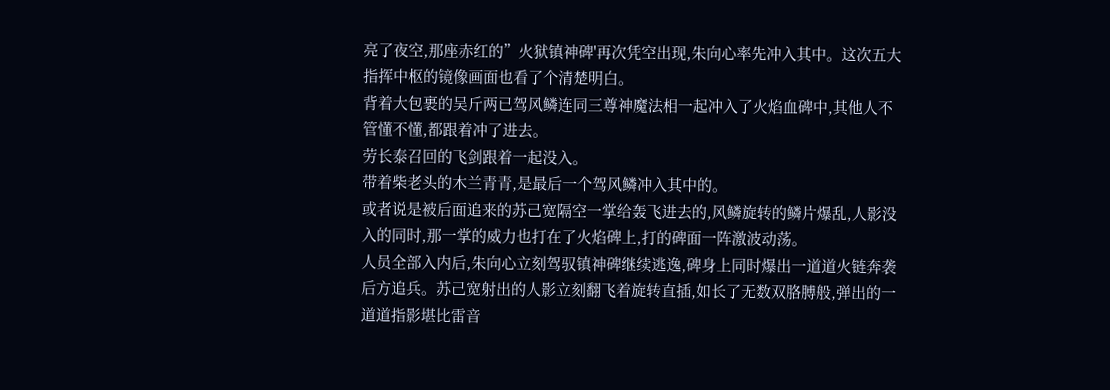亮了夜空,那座赤红的”火狱镇神碑'再次凭空出现,朱向心率先冲入其中。这次五大指挥中枢的镜像画面也看了个清楚明白。
背着大包裹的吴斤两已驾风鳞连同三尊神魔法相一起冲入了火焰血碑中,其他人不管懂不懂,都跟着冲了进去。
劳长泰召回的飞剑跟着一起没入。
带着柴老头的木兰青青,是最后一个驾风鳞冲入其中的。
或者说是被后面追来的苏己宽隔空一掌给轰飞进去的,风鳞旋转的鳞片爆乱,人影没入的同时,那一掌的威力也打在了火焰碑上,打的碑面一阵激波动荡。
人员全部入内后,朱向心立刻驾驭镇神碑继续逃逸,碑身上同时爆出一道道火链奔袭后方追兵。苏己宽射出的人影立刻翻飞着旋转直插,如长了无数双胳膊般,弹出的一道道指影堪比雷音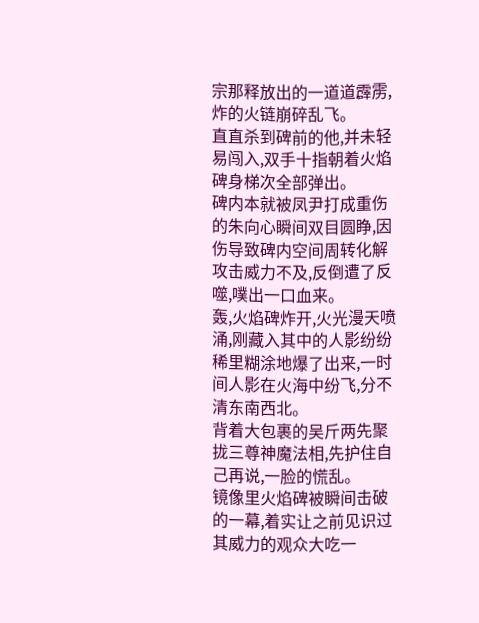宗那释放出的一道道霹雳,炸的火链崩碎乱飞。
直直杀到碑前的他,并未轻易闯入,双手十指朝着火焰碑身梯次全部弹出。
碑内本就被凤尹打成重伤的朱向心瞬间双目圆睁,因伤导致碑内空间周转化解攻击威力不及,反倒遭了反噬,噗出一口血来。
轰,火焰碑炸开,火光漫天喷涌,刚藏入其中的人影纷纷稀里糊涂地爆了出来,一时间人影在火海中纷飞,分不清东南西北。
背着大包裹的吴斤两先聚拢三尊神魔法相,先护住自己再说,一脸的慌乱。
镜像里火焰碑被瞬间击破的一幕,着实让之前见识过其威力的观众大吃一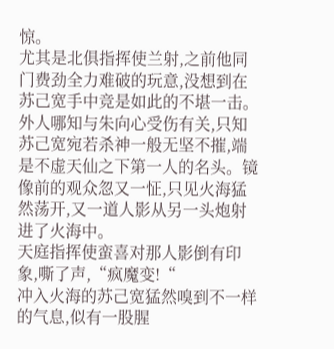惊。
尤其是北俱指挥使兰射,之前他同门费劲全力难破的玩意,没想到在苏己宽手中竞是如此的不堪一击。外人哪知与朱向心受伤有关,只知苏己宽宛若杀神一般无坚不摧,端是不虚天仙之下第一人的名头。镜像前的观众忽又一怔,只见火海猛然荡开,又一道人影从另一头炮射进了火海中。
天庭指挥使蛮喜对那人影倒有印象,嘶了声,“疯魔变!“
冲入火海的苏己宽猛然嗅到不一样的气息,似有一股腥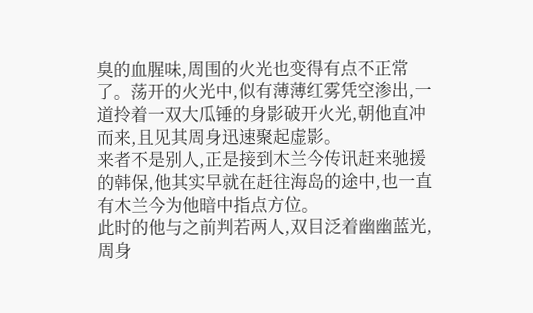臭的血腥味,周围的火光也变得有点不正常了。荡开的火光中,似有薄薄红雾凭空渗出,一道拎着一双大瓜锤的身影破开火光,朝他直冲而来,且见其周身迅速聚起虚影。
来者不是别人,正是接到木兰今传讯赶来驰援的韩保,他其实早就在赶往海岛的途中,也一直有木兰今为他暗中指点方位。
此时的他与之前判若两人,双目泛着幽幽蓝光,周身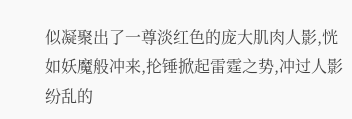似凝聚出了一尊淡红色的庞大肌肉人影,恍如妖魔般冲来,抡锤掀起雷霆之势,冲过人影纷乱的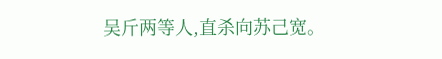吴斤两等人,直杀向苏己宽。